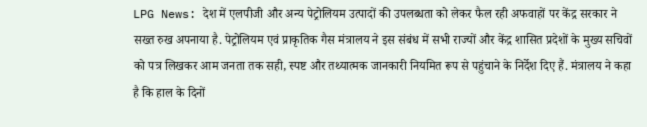LPG News: देश में एलपीजी और अन्य पेट्रोलियम उत्पादों की उपलब्धता को लेकर फैल रही अफवाहों पर केंद्र सरकार ने सख्त रुख अपनाया है. पेट्रोलियम एवं प्राकृतिक गैस मंत्रालय ने इस संबंध में सभी राज्यों और केंद्र शासित प्रदेशों के मुख्य सचिवों को पत्र लिखकर आम जनता तक सही, स्पष्ट और तथ्यात्मक जानकारी नियमित रूप से पहुंचाने के निर्देश दिए हैं. मंत्रालय ने कहा है कि हाल के दिनों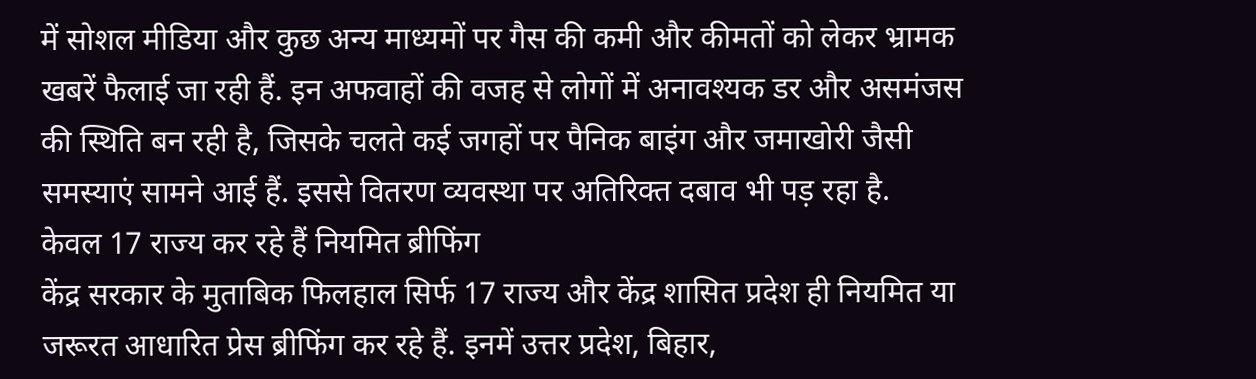में सोशल मीडिया और कुछ अन्य माध्यमों पर गैस की कमी और कीमतों को लेकर भ्रामक खबरें फैलाई जा रही हैं. इन अफवाहों की वजह से लोगों में अनावश्यक डर और असमंजस की स्थिति बन रही है, जिसके चलते कई जगहों पर पैनिक बाइंग और जमाखोरी जैसी समस्याएं सामने आई हैं. इससे वितरण व्यवस्था पर अतिरिक्त दबाव भी पड़ रहा है.
केवल 17 राज्य कर रहे हैं नियमित ब्रीफिंग
केंद्र सरकार के मुताबिक फिलहाल सिर्फ 17 राज्य और केंद्र शासित प्रदेश ही नियमित या जरूरत आधारित प्रेस ब्रीफिंग कर रहे हैं. इनमें उत्तर प्रदेश, बिहार,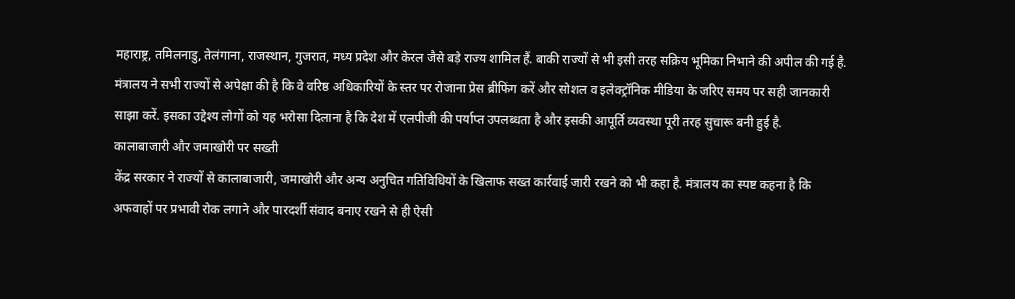महाराष्ट्र, तमिलनाडु, तेलंगाना, राजस्थान, गुजरात, मध्य प्रदेश और केरल जैसे बड़े राज्य शामिल हैं. बाकी राज्यों से भी इसी तरह सक्रिय भूमिका निभाने की अपील की गई है. मंत्रालय ने सभी राज्यों से अपेक्षा की है कि वे वरिष्ठ अधिकारियों के स्तर पर रोजाना प्रेस ब्रीफिंग करें और सोशल व इलेक्ट्रॉनिक मीडिया के जरिए समय पर सही जानकारी साझा करें. इसका उद्देश्य लोगों को यह भरोसा दिलाना है कि देश में एलपीजी की पर्याप्त उपलब्धता है और इसकी आपूर्ति व्यवस्था पूरी तरह सुचारू बनी हुई है.
कालाबाजारी और जमाखोरी पर सख्ती
केंद्र सरकार ने राज्यों से कालाबाजारी, जमाखोरी और अन्य अनुचित गतिविधियों के खिलाफ सख्त कार्रवाई जारी रखने को भी कहा है. मंत्रालय का स्पष्ट कहना है कि अफवाहों पर प्रभावी रोक लगाने और पारदर्शी संवाद बनाए रखने से ही ऐसी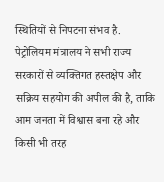स्थितियों से निपटना संभव है. पेट्रोलियम मंत्रालय ने सभी राज्य सरकारों से व्यक्तिगत हस्तक्षेप और सक्रिय सहयोग की अपील की है, ताकि आम जनता में विश्वास बना रहे और किसी भी तरह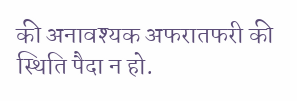की अनावश्यक अफरातफरी की स्थिति पैदा न हो.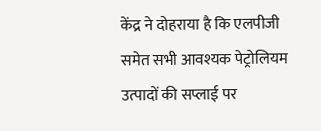केंद्र ने दोहराया है कि एलपीजी समेत सभी आवश्यक पेट्रोलियम उत्पादों की सप्लाई पर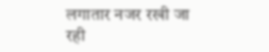लगातार नजर रखी जा रही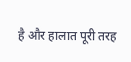है और हालात पूरी तरह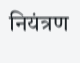नियंत्रण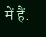में हैं.